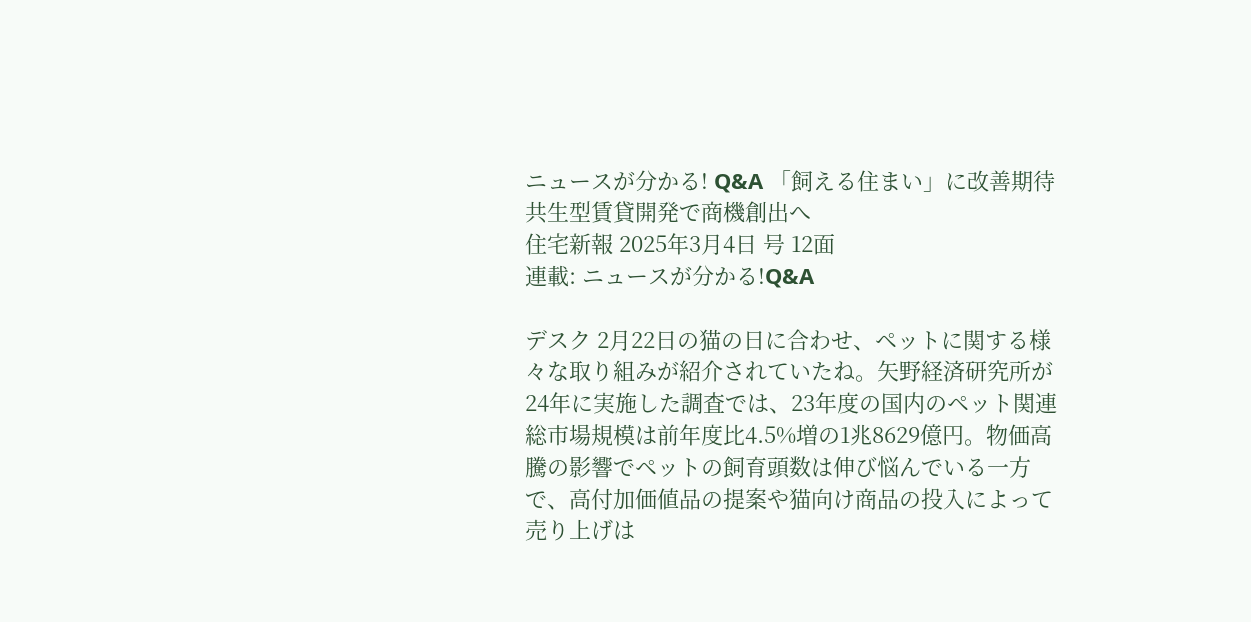ニュースが分かる! Q&A 「飼える住まい」に改善期待 共生型賃貸開発で商機創出へ
住宅新報 2025年3月4日 号 12面
連載: ニュースが分かる!Q&A

デスク 2月22日の猫の日に合わせ、ペットに関する様々な取り組みが紹介されていたね。矢野経済研究所が24年に実施した調査では、23年度の国内のペット関連総市場規模は前年度比4.5%増の1兆8629億円。物価高騰の影響でペットの飼育頭数は伸び悩んでいる一方で、高付加価値品の提案や猫向け商品の投入によって売り上げは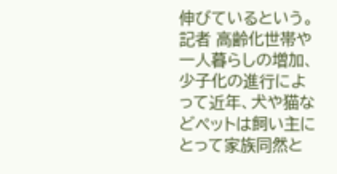伸びているという。
記者 高齢化世帯や一人暮らしの増加、少子化の進行によって近年、犬や猫などペットは飼い主にとって家族同然と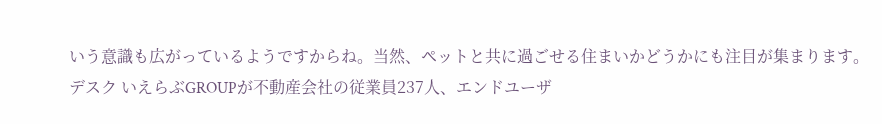いう意識も広がっているようですからね。当然、ペットと共に過ごせる住まいかどうかにも注目が集まります。
デスク いえらぶGROUPが不動産会社の従業員237人、エンドユーザ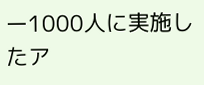ー1000人に実施したア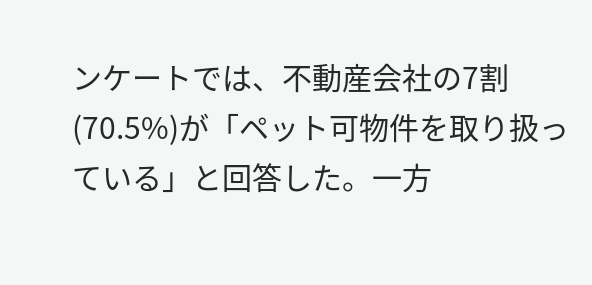ンケートでは、不動産会社の7割(70.5%)が「ペット可物件を取り扱っている」と回答した。一方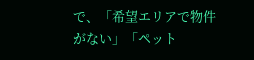で、「希望エリアで物件がない」「ペット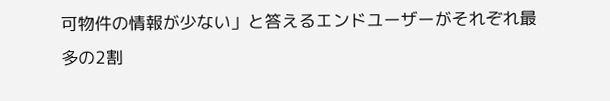可物件の情報が少ない」と答えるエンドユーザーがそれぞれ最多の2割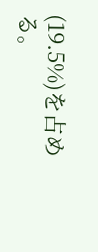(19.5%)を占める。